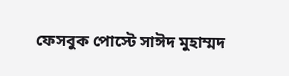ফেসবুক পোস্টে সাঈদ মুহাম্মদ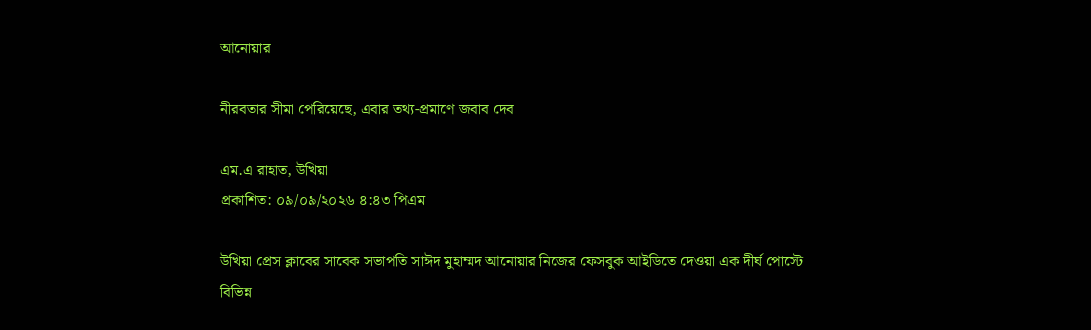আনোয়ার

নীরবতার সীমা পেরিয়েছে, এবার তথ্য-প্রমাণে জবাব দেব

এম.এ রাহাত, উখিয়া
প্রকাশিত: ০৯/০৯/২০২৬ ৪:৪৩ পিএম

উখিয়া প্রেস ক্লাবের সাবেক সভাপতি সাঈদ মুহাম্মদ আনোয়ার নিজের ফেসবুক আইডিতে দেওয়া এক দীর্ঘ পোস্টে বিভিন্ন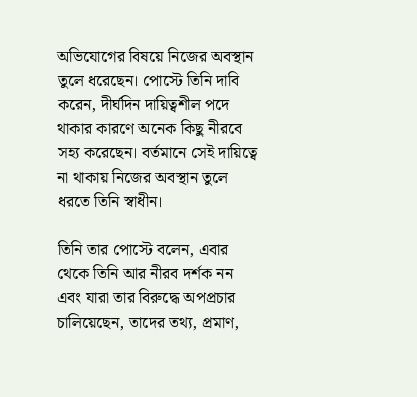অভিযোগের বিষয়ে নিজের অবস্থান তুলে ধরেছেন। পোস্টে তিনি দাবি করেন, দীর্ঘদিন দায়িত্বশীল পদে থাকার কারণে অনেক কিছু নীরবে সহ্য করেছেন। বর্তমানে সেই দায়িত্বে না থাকায় নিজের অবস্থান তুলে ধরতে তিনি স্বাধীন।

তিনি তার পোস্টে বলেন, এবার থেকে তিনি আর নীরব দর্শক নন এবং যারা তার বিরুদ্ধে অপপ্রচার চালিয়েছেন, তাদের তথ্য, প্রমাণ,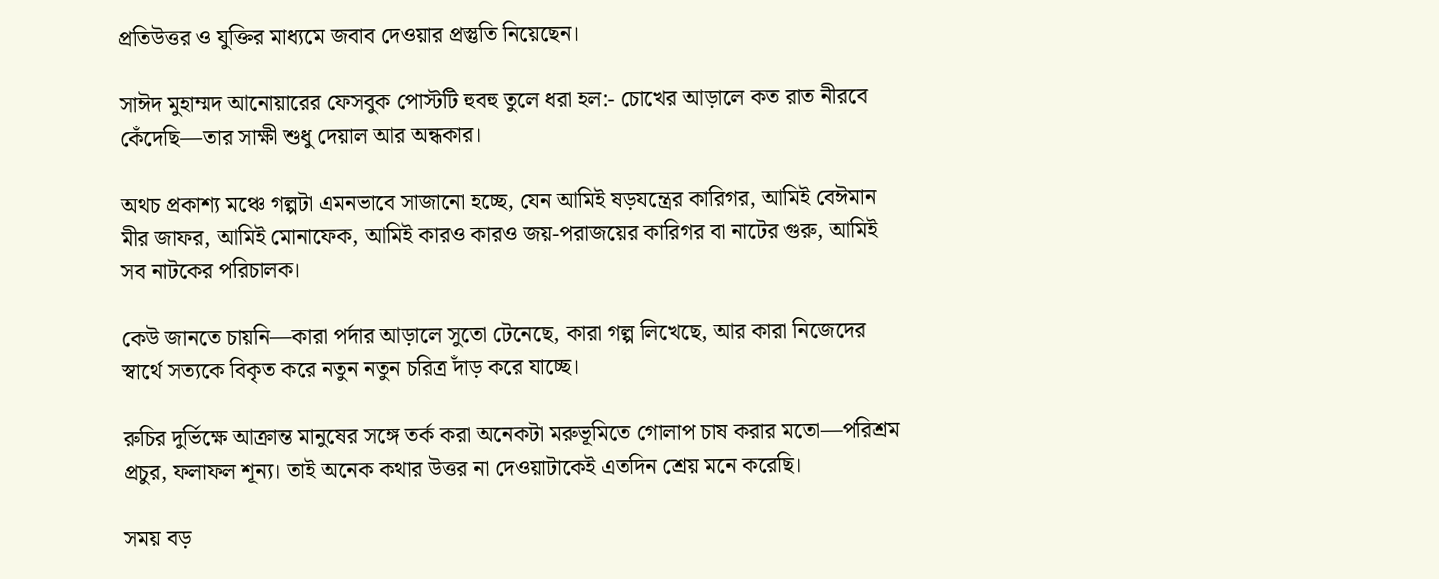প্রতিউত্তর ও যুক্তির মাধ্যমে জবাব দেওয়ার প্রস্তুতি নিয়েছেন।

সাঈদ মুহাম্মদ আনোয়ারের ফেসবুক পোস্টটি হুবহু তুলে ধরা হল:- চোখের আড়ালে কত রাত নীরবে কেঁদেছি—তার সাক্ষী শুধু দেয়াল আর অন্ধকার।

অথচ প্রকাশ্য মঞ্চে গল্পটা এমনভাবে সাজানো হচ্ছে, যেন আমিই ষড়যন্ত্রের কারিগর, আমিই বেঈমান মীর জাফর, আমিই মোনাফেক, আমিই কারও কারও জয়-পরাজয়ের কারিগর বা নাটের গুরু, আমিই সব নাটকের পরিচালক।

কেউ জানতে চায়নি—কারা পর্দার আড়ালে সুতো টেনেছে, কারা গল্প লিখেছে, আর কারা নিজেদের স্বার্থে সত্যকে বিকৃত করে নতুন নতুন চরিত্র দাঁড় করে যাচ্ছে।

রুচির দুর্ভিক্ষে আক্রান্ত মানুষের সঙ্গে তর্ক করা অনেকটা মরুভূমিতে গোলাপ চাষ করার মতো—পরিশ্রম প্রচুর, ফলাফল শূন্য। তাই অনেক কথার উত্তর না দেওয়াটাকেই এতদিন শ্রেয় মনে করেছি।

সময় বড়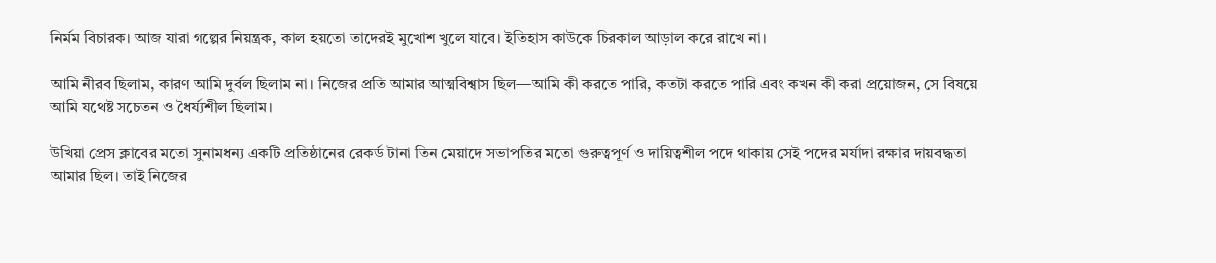নির্মম বিচারক। আজ যারা গল্পের নিয়ন্ত্রক, কাল হয়তো তাদেরই মুখোশ খুলে যাবে। ইতিহাস কাউকে চিরকাল আড়াল করে রাখে না।

আমি নীরব ছিলাম, কারণ আমি দুর্বল ছিলাম না। নিজের প্রতি আমার আত্মবিশ্বাস ছিল—আমি কী করতে পারি, কতটা করতে পারি এবং কখন কী করা প্রয়োজন, সে বিষয়ে আমি যথেষ্ট সচেতন ও ধৈর্য্যশীল ছিলাম।

উখিয়া প্রেস ক্লাবের মতো সুনামধন্য একটি প্রতিষ্ঠানের রেকর্ড টানা তিন মেয়াদে সভাপতির মতো গুরুত্বপূর্ণ ও দায়িত্বশীল পদে থাকায় সেই পদের মর্যাদা রক্ষার দায়বদ্ধতা আমার ছিল। তাই নিজের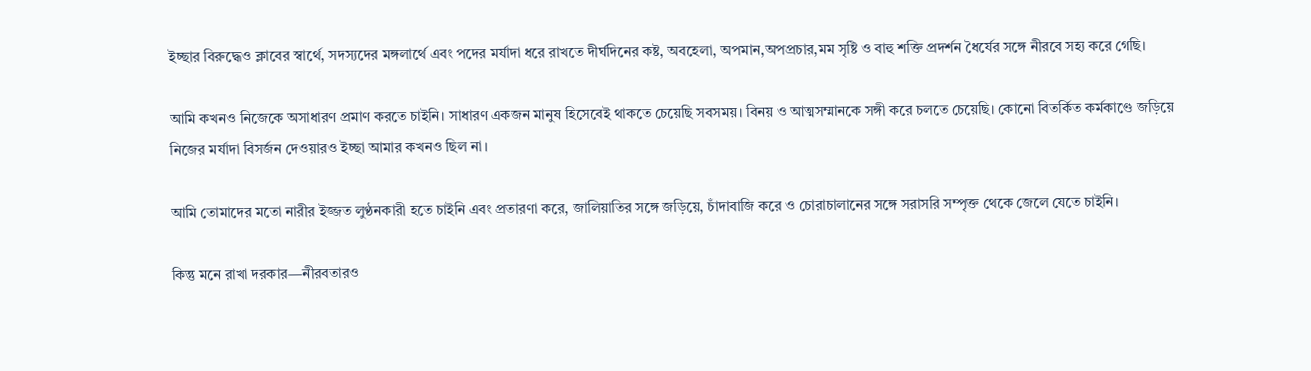ইচ্ছার বিরুদ্ধেও ক্লাবের স্বার্থে, সদস্যদের মঙ্গলার্থে এবং পদের মর্যাদা ধরে রাখতে দীর্ঘদিনের কষ্ট, অবহেলা, অপমান,অপপ্রচার,মম সৃষ্টি ও বাহু শক্তি প্রদর্শন ধৈর্যের সঙ্গে নীরবে সহ্য করে গেছি।

আমি কখনও নিজেকে অসাধারণ প্রমাণ করতে চাইনি। সাধারণ একজন মানুষ হিসেবেই থাকতে চেয়েছি সবসময়। বিনয় ও আত্মসম্মানকে সঙ্গী করে চলতে চেয়েছি। কোনো বিতর্কিত কর্মকাণ্ডে জড়িয়ে নিজের মর্যাদা বিসর্জন দেওয়ারও ইচ্ছা আমার কখনও ছিল না।

আমি তোমাদের মতো নারীর ইজ্জত লুণ্ঠনকারী হতে চাইনি এবং প্রতারণা করে, জালিয়াতির সঙ্গে জড়িয়ে, চাঁদাবাজি করে ও চোরাচালানের সঙ্গে সরাসরি সম্পৃক্ত থেকে জেলে যেতে চাইনি।

কিন্তু মনে রাখা দরকার—নীরবতারও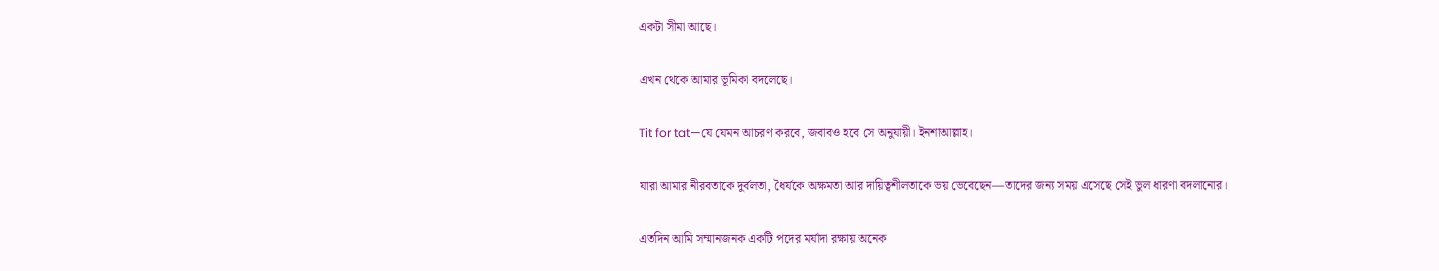একটা সীমা আছে।

এখন থেকে আমার ভূমিকা বদলেছে।

Tit for tat—যে যেমন আচরণ করবে, জবাবও হবে সে অনুযায়ী। ইনশাআল্লাহ।

যারা আমার নীরবতাকে দুর্বলতা, ধৈর্যকে অক্ষমতা আর দায়িত্বশীলতাকে ভয় ভেবেছেন—তাদের জন্য সময় এসেছে সেই ভুল ধারণা বদলানোর।

এতদিন আমি সম্মানজনক একটি পদের মর্যাদা রক্ষায় অনেক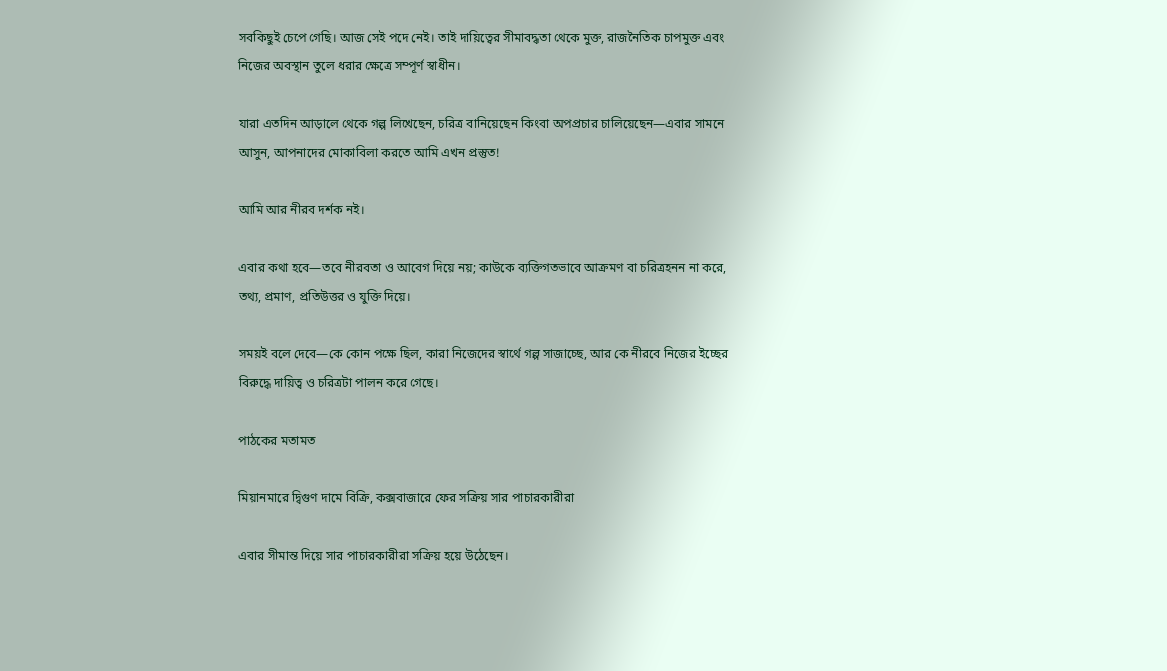সবকিছুই চেপে গেছি। আজ সেই পদে নেই। তাই দায়িত্বের সীমাবদ্ধতা থেকে মুক্ত, রাজনৈতিক চাপমুক্ত এবং নিজের অবস্থান তুলে ধরার ক্ষেত্রে সম্পূর্ণ স্বাধীন।

যারা এতদিন আড়ালে থেকে গল্প লিখেছেন, চরিত্র বানিয়েছেন কিংবা অপপ্রচার চালিয়েছেন—এবার সামনে আসুন, আপনাদের মোকাবিলা করতে আমি এখন প্রস্তুত!

আমি আর নীরব দর্শক নই।

এবার কথা হবে—তবে নীরবতা ও আবেগ দিয়ে নয়; কাউকে ব্যক্তিগতভাবে আক্রমণ বা চরিত্রহনন না করে, তথ্য, প্রমাণ, প্রতিউত্তর ও যুক্তি দিয়ে।

সময়ই বলে দেবে—কে কোন পক্ষে ছিল, কারা নিজেদের স্বার্থে গল্প সাজাচ্ছে, আর কে নীরবে নিজের ইচ্ছের বিরুদ্ধে দায়িত্ব ও চরিত্রটা পালন করে গেছে।

পাঠকের মতামত

মিয়ানমারে দ্বিগুণ দামে বিক্রি, কক্সবাজারে ফের সক্রিয় সার পাচারকারীরা

এবার সীমান্ত দিয়ে সার পাচারকারীরা সক্রিয় হয়ে উঠেছেন।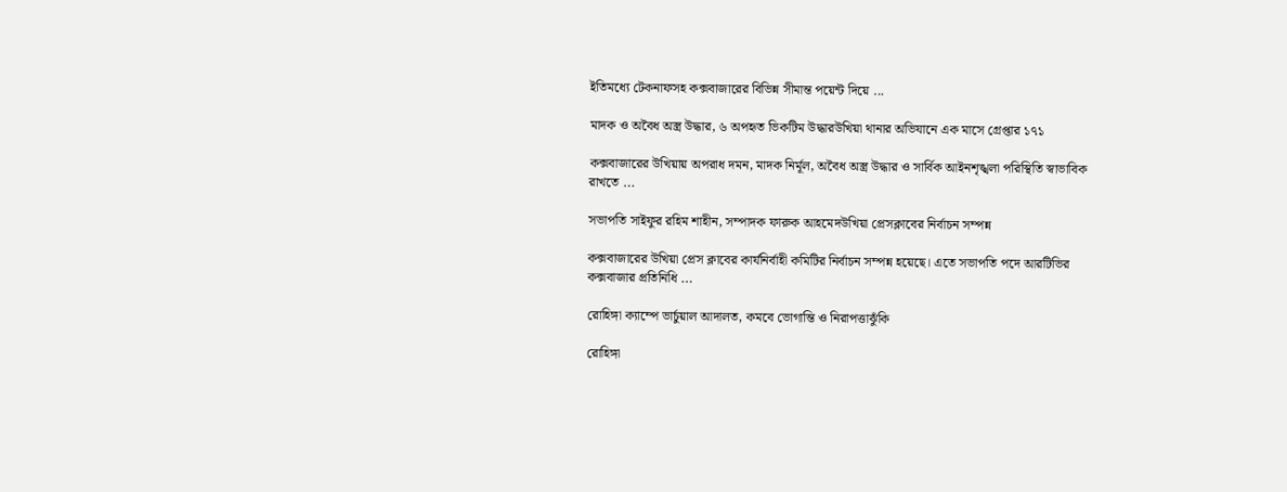ইতিমধ্যে টেকনাফসহ কক্সবাজারের বিভিন্ন সীমান্ত পয়েন্ট দিয়ে ...

মাদক ও অবৈধ অস্ত্র উদ্ধার, ৬ অপহৃত ভিকটিম উদ্ধারউখিয়া থানার অভিযানে এক মাসে গ্রেপ্তার ১৭১

কক্সবাজারের উখিয়ায় অপরাধ দমন, মাদক নির্মূল, অবৈধ অস্ত্র উদ্ধার ও সার্বিক আইনশৃঙ্খলা পরিস্থিতি স্বাভাবিক রাখতে ...

সভাপতি সাইফুর রহিম শাহীন, সম্পাদক ফারুক আহমেদউখিয়া প্রেসক্লাবের নির্বাচন সম্পন্ন

কক্সবাজারের উখিয়া প্রেস ক্লাবের কার্যনির্বাহী কমিটির নির্বাচন সম্পন্ন হয়েছে। এতে সভাপতি পদে আরটিভির কক্সবাজার প্রতিনিধি ...

রোহিঙ্গা ক্যাম্পে ভার্চুয়াল আদালত, কমবে ভোগান্তি ও নিরাপত্তাঝুঁকি

রোহিঙ্গা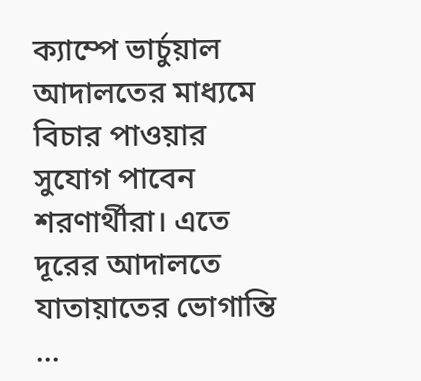ক্যাম্পে ভার্চুয়াল আদালতের মাধ্যমে বিচার পাওয়ার সুযোগ পাবেন শরণার্থীরা। এতে দূরের আদালতে যাতায়াতের ভোগান্তি ...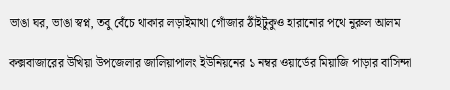ভাঙা ঘর, ভাঙা স্বপ্ন, তবু বেঁচে থাকার লড়াইমাথা গোঁজার ঠাঁইটুকুও হারানোর পথে নুরুল আলম

কক্সবাজারের উখিয়া উপজেলার জালিয়াপালং ইউনিয়নের ১ নম্বর ওয়ার্ডের মিয়াজি পাড়ার বাসিন্দা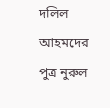দলিল আহমদের পুত্র নুরুল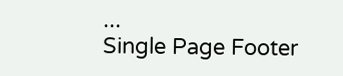...
Single Page Footer